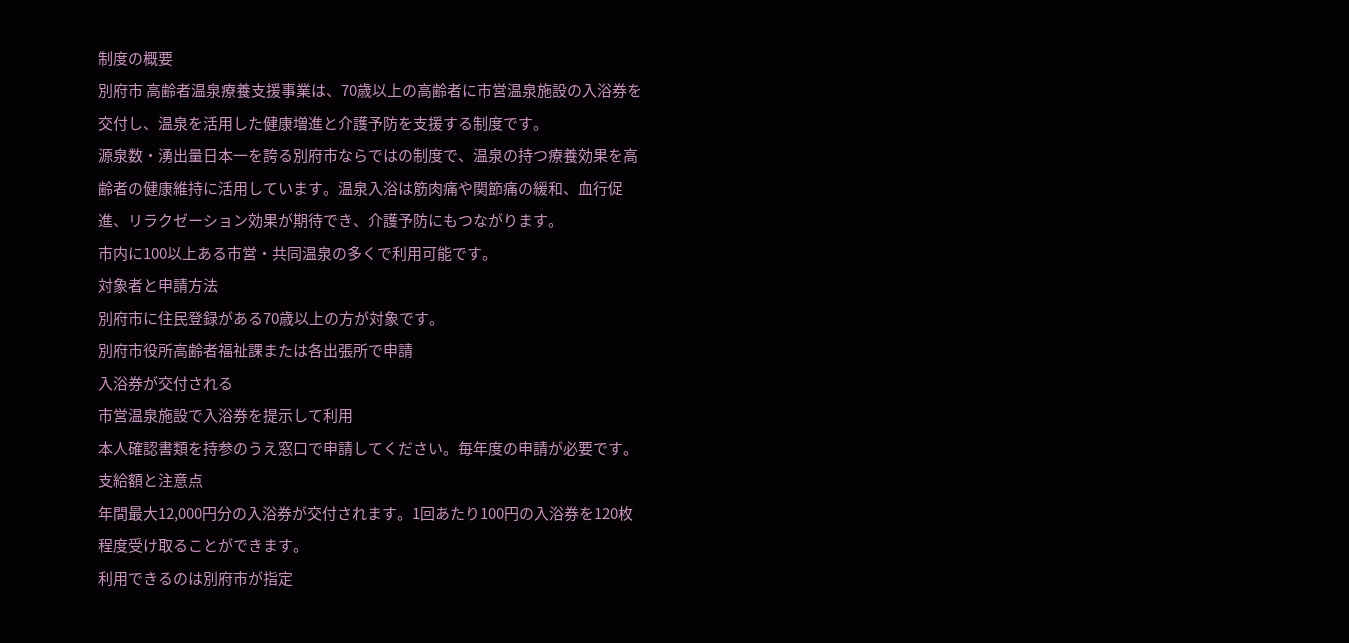制度の概要
別府市 高齢者温泉療養支援事業は、70歳以上の高齢者に市営温泉施設の入浴券を交付し、温泉を活用した健康増進と介護予防を支援する制度です。
源泉数・湧出量日本一を誇る別府市ならではの制度で、温泉の持つ療養効果を高齢者の健康維持に活用しています。温泉入浴は筋肉痛や関節痛の緩和、血行促進、リラクゼーション効果が期待でき、介護予防にもつながります。
市内に100以上ある市営・共同温泉の多くで利用可能です。
対象者と申請方法
別府市に住民登録がある70歳以上の方が対象です。
別府市役所高齢者福祉課または各出張所で申請
入浴券が交付される
市営温泉施設で入浴券を提示して利用
本人確認書類を持参のうえ窓口で申請してください。毎年度の申請が必要です。
支給額と注意点
年間最大12,000円分の入浴券が交付されます。1回あたり100円の入浴券を120枚程度受け取ることができます。
利用できるのは別府市が指定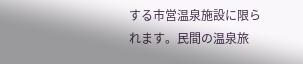する市営温泉施設に限られます。民間の温泉旅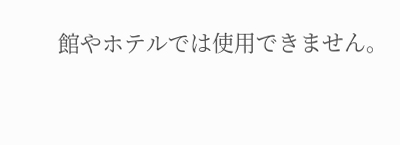館やホテルでは使用できません。